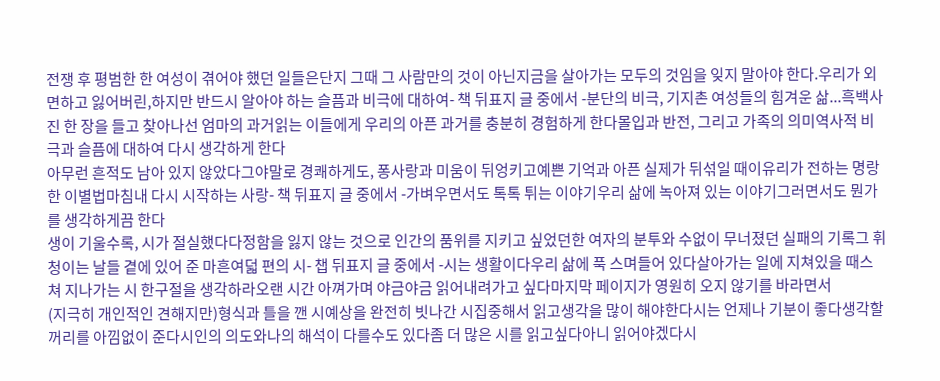전쟁 후 평범한 한 여성이 겪어야 했던 일들은단지 그때 그 사람만의 것이 아닌지금을 살아가는 모두의 것임을 잊지 말아야 한다.우리가 외면하고 잃어버린,하지만 반드시 알아야 하는 슬픔과 비극에 대하여- 책 뒤표지 글 중에서 -분단의 비극, 기지촌 여성들의 힘겨운 삶...흑백사진 한 장을 들고 찾아나선 엄마의 과거읽는 이들에게 우리의 아픈 과거를 충분히 경험하게 한다몰입과 반전, 그리고 가족의 의미역사적 비극과 슬픔에 대하여 다시 생각하게 한다
아무런 흔적도 남아 있지 않았다그야말로 경쾌하게도, 퐁사랑과 미움이 뒤엉키고예쁜 기억과 아픈 실제가 뒤섞일 때이유리가 전하는 명랑한 이별법마침내 다시 시작하는 사랑- 책 뒤표지 글 중에서 -가벼우면서도 톡톡 튀는 이야기우리 삶에 녹아져 있는 이야기그러면서도 뭔가를 생각하게끔 한다
생이 기울수록, 시가 절실했다다정함을 잃지 않는 것으로 인간의 품위를 지키고 싶었던한 여자의 분투와 수없이 무너졌던 실패의 기록그 휘청이는 날들 곁에 있어 준 마흔여덟 편의 시- 챕 뒤표지 글 중에서 -시는 생활이다우리 삶에 푹 스며들어 있다살아가는 일에 지쳐있을 때스쳐 지나가는 시 한구절을 생각하라오랜 시간 아껴가며 야금야금 읽어내려가고 싶다마지막 페이지가 영원히 오지 않기를 바라면서
(지극히 개인적인 견해지만)형식과 틀을 깬 시예상을 완전히 빗나간 시집중해서 읽고생각을 많이 해야한다시는 언제나 기분이 좋다생각할 꺼리를 아낌없이 준다시인의 의도와나의 해석이 다를수도 있다좀 더 많은 시를 읽고싶다아니 읽어야겠다시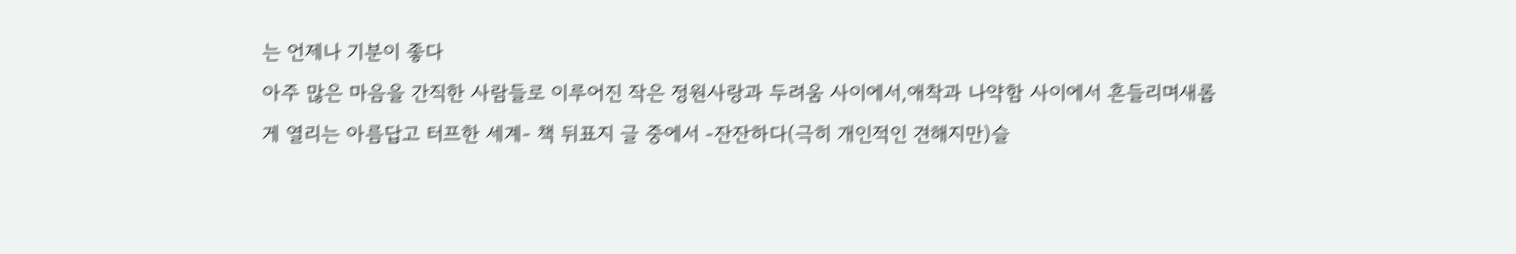는 언제나 기분이 좋다
아주 많은 마음을 간직한 사람들로 이루어진 작은 정원사랑과 두려움 사이에서,애착과 나약함 사이에서 흔들리며새롭게 열리는 아름답고 터프한 세계- 책 뒤표지 글 중에서 -잔잔하다(극히 개인적인 견해지만)슬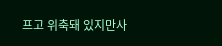프고 위축돼 있지만사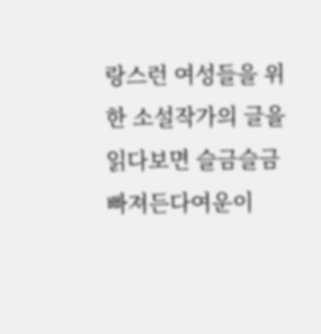랑스런 여성들을 위한 소설작가의 글을 읽다보면 슬금슬금 빠져든다여운이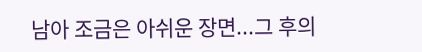남아 조금은 아쉬운 장면...그 후의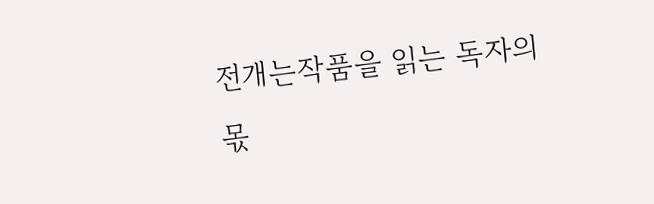전개는작품을 읽는 독자의 몫